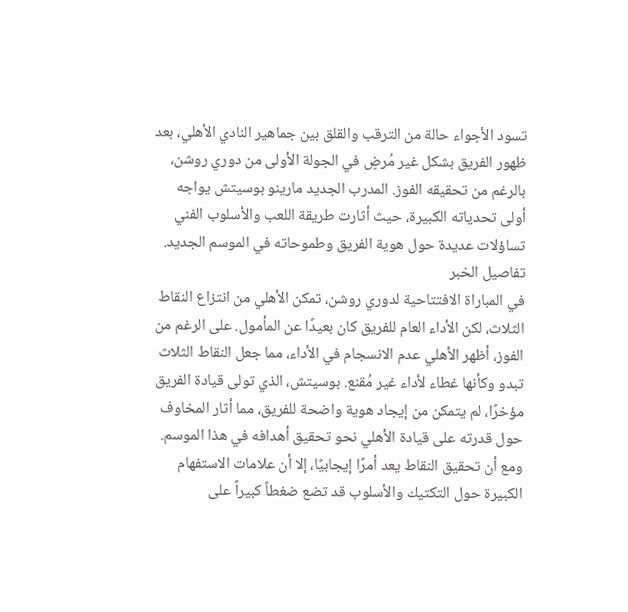تسود الأجواء حالة من الترقب والقلق بين جماهير النادي الأهلي، بعد ظهور الفريق بشكل غير مُرضٍ في الجولة الأولى من دوري روشن، بالرغم من تحقيقه الفوز. المدرب الجديد مارينو بوسيتش يواجه أولى تحدياته الكبيرة، حيث أثارت طريقة اللعب والأسلوب الفني تساؤلات عديدة حول هوية الفريق وطموحاته في الموسم الجديد.
تفاصيل الخبر
في المباراة الافتتاحية لدوري روشن، تمكن الأهلي من انتزاع النقاط الثلاث، لكن الأداء العام للفريق كان بعيدًا عن المأمول. على الرغم من الفوز، أظهر الأهلي عدم الانسجام في الأداء، مما جعل النقاط الثلاث تبدو وكأنها غطاء لأداء غير مُقنع. بوسيتش، الذي تولى قيادة الفريق مؤخرًا، لم يتمكن من إيجاد هوية واضحة للفريق، مما أثار المخاوف حول قدرته على قيادة الأهلي نحو تحقيق أهدافه في هذا الموسم. ومع أن تحقيق النقاط يعد أمرًا إيجابيًا، إلا أن علامات الاستفهام الكبيرة حول التكتيك والأسلوب قد تضع ضغطاً كبيراً على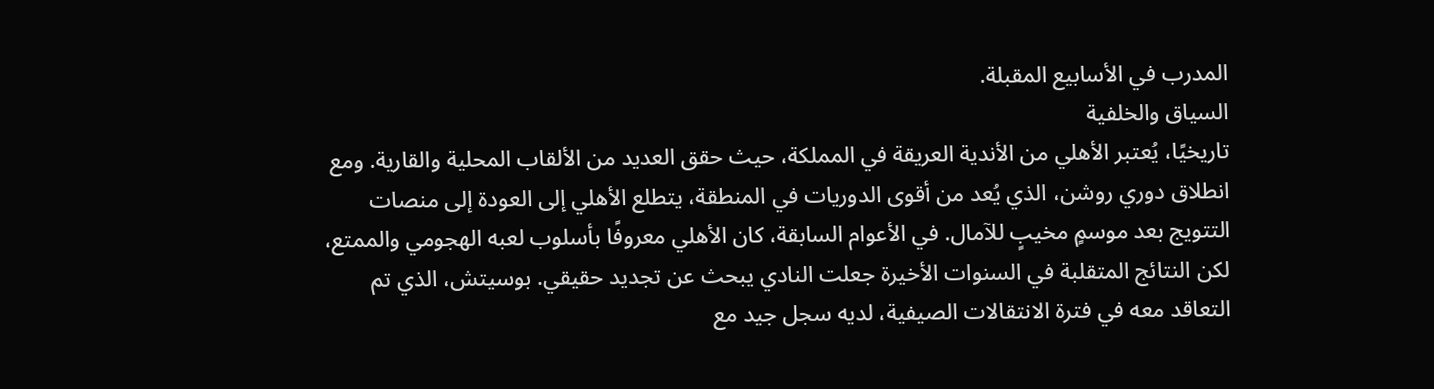المدرب في الأسابيع المقبلة.
السياق والخلفية
تاريخيًا، يُعتبر الأهلي من الأندية العريقة في المملكة، حيث حقق العديد من الألقاب المحلية والقارية. ومع انطلاق دوري روشن، الذي يُعد من أقوى الدوريات في المنطقة، يتطلع الأهلي إلى العودة إلى منصات التتويج بعد موسمٍ مخيبٍ للآمال. في الأعوام السابقة، كان الأهلي معروفًا بأسلوب لعبه الهجومي والممتع، لكن النتائج المتقلبة في السنوات الأخيرة جعلت النادي يبحث عن تجديد حقيقي. بوسيتش، الذي تم التعاقد معه في فترة الانتقالات الصيفية، لديه سجل جيد مع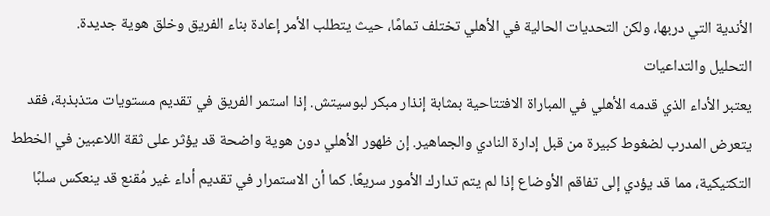الأندية التي دربها، ولكن التحديات الحالية في الأهلي تختلف تمامًا، حيث يتطلب الأمر إعادة بناء الفريق وخلق هوية جديدة.
التحليل والتداعيات
يعتبر الأداء الذي قدمه الأهلي في المباراة الافتتاحية بمثابة إنذار مبكر لبوسيتش. إذا استمر الفريق في تقديم مستويات متذبذبة، فقد يتعرض المدرب لضغوط كبيرة من قبل إدارة النادي والجماهير. إن ظهور الأهلي دون هوية واضحة قد يؤثر على ثقة اللاعبين في الخطط التكتيكية، مما قد يؤدي إلى تفاقم الأوضاع إذا لم يتم تدارك الأمور سريعًا. كما أن الاستمرار في تقديم أداء غير مُقنع قد ينعكس سلبًا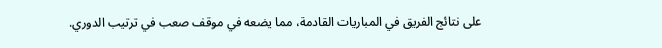على نتائج الفريق في المباريات القادمة، مما يضعه في موقف صعب في ترتيب الدوري.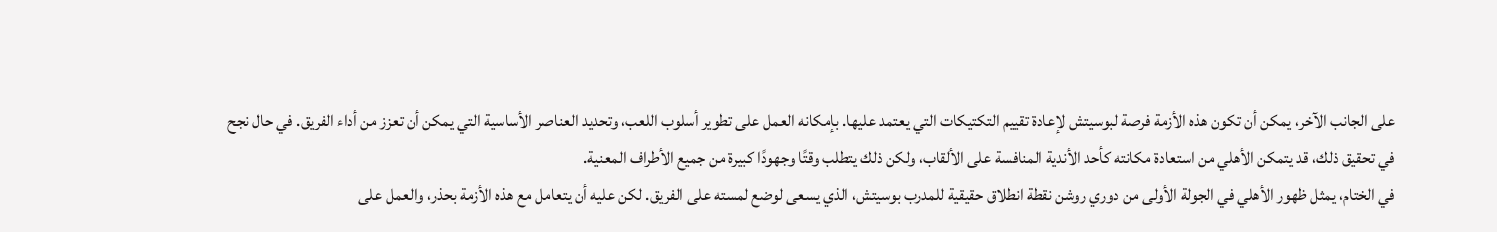على الجانب الآخر، يمكن أن تكون هذه الأزمة فرصة لبوسيتش لإعادة تقييم التكتيكات التي يعتمد عليها. بإمكانه العمل على تطوير أسلوب اللعب، وتحديد العناصر الأساسية التي يمكن أن تعزز من أداء الفريق. في حال نجح في تحقيق ذلك، قد يتمكن الأهلي من استعادة مكانته كأحد الأندية المنافسة على الألقاب، ولكن ذلك يتطلب وقتًا وجهودًا كبيرة من جميع الأطراف المعنية.
في الختام، يمثل ظهور الأهلي في الجولة الأولى من دوري روشن نقطة انطلاق حقيقية للمدرب بوسيتش، الذي يسعى لوضع لمسته على الفريق. لكن عليه أن يتعامل مع هذه الأزمة بحذر، والعمل على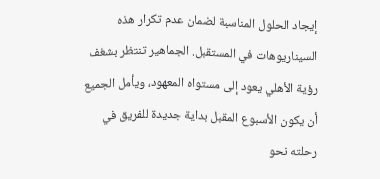إيجاد الحلول المناسبة لضمان عدم تكرار هذه السيناريوهات في المستقبل. الجماهير تنتظر بشغف رؤية الأهلي يعود إلى مستواه المعهود، ويأمل الجميع أن يكون الأسبوع المقبل بداية جديدة للفريق في رحلته نحو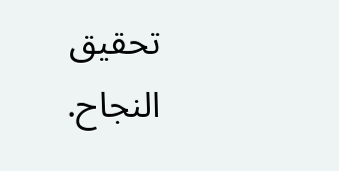تحقيق النجاح.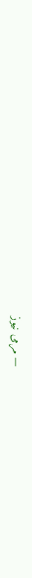— مرمى نيوز